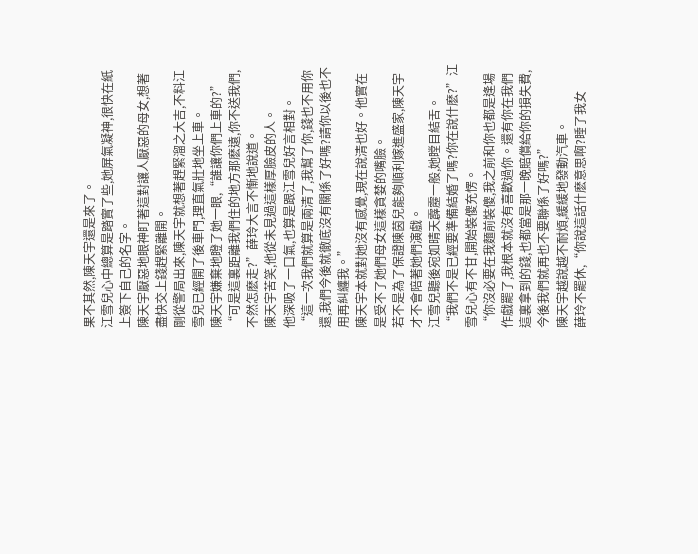果不其然,陳天宇還是來了。
江雪兒心中總算是踏實了些,她屏氣凝神,很快在紙上簽下自己的名字。
陳天宇厭惡地眼神盯著這對讓人厭惡的母女,想著盡快交上錢趕緊離開。
剛從警局出來,陳天宇就想著趕緊溜之大吉,不料江雪兒已經開了後車門,理直氣壯地坐上車。
陳天宇嫌棄地瞪了她一眼,“誰讓你們上車的?”
“可是這裏距離我們住的地方那麽遠,你不送我們,不然怎麽走?”薛玲大言不慚地說道。
陳天宇苦笑,他從未見過這樣厚臉皮的人。
他深吸了一口氣,也算是跟江雪兒好言相對。
“這一次我們就算是兩清了,我幫了你,錢也不用你還,我們今後就徹底沒有關係了好嗎?請你以後也不用再糾纏我。”
陳天宇本就對她沒有感覺,現在說清也好。他實在是受不了她們母女這樣貪婪的嘴臉。
若不是為了保證陳茵兒能夠順利嫁進盛家,陳天宇才不會陪著她們演戲。
江雪兒聽後宛如晴天霹靂一般,她瞠目結舌。
“我們不是已經要準備結婚了嗎?你在說什麽?”江雪兒心有不甘,開始裝傻充愣。
“你沒必要在我麵前裝傻,我之前和你也都是逢場作戲罷了,我根本就沒有喜歡過你。還有你在我們這裏拿到的錢,也都當是那一晚賠償給你的損失費,今後我們就再也不要聯係了好嗎?”
陳天宇越說越不耐煩,緩緩地發動汽車。
薛玲不罷休,“你說這話什麽意思啊?睡了我女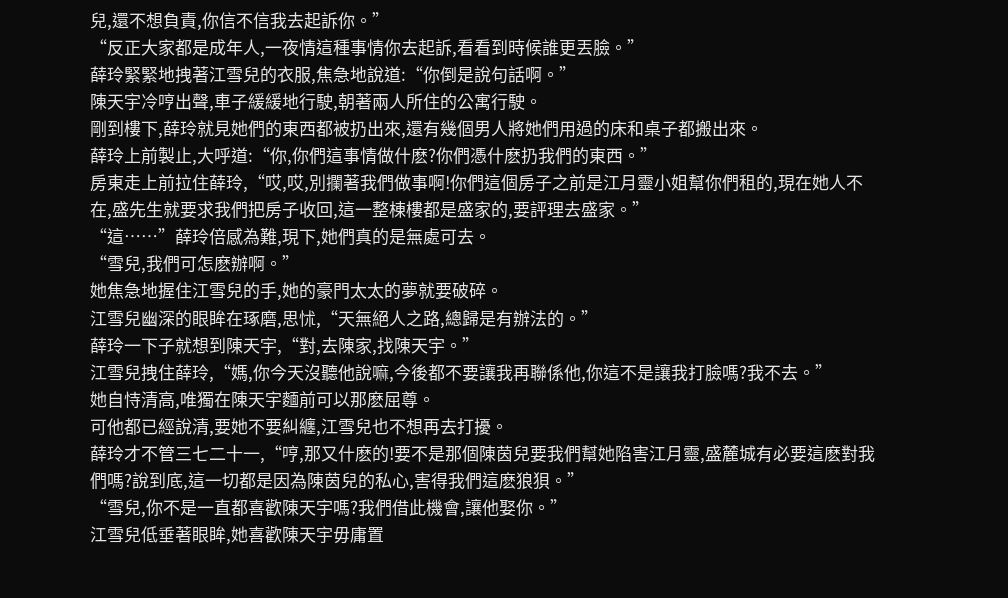兒,還不想負責,你信不信我去起訴你。”
“反正大家都是成年人,一夜情這種事情你去起訴,看看到時候誰更丟臉。”
薛玲緊緊地拽著江雪兒的衣服,焦急地說道:“你倒是說句話啊。”
陳天宇冷哼出聲,車子緩緩地行駛,朝著兩人所住的公寓行駛。
剛到樓下,薛玲就見她們的東西都被扔出來,還有幾個男人將她們用過的床和桌子都搬出來。
薛玲上前製止,大呼道:“你,你們這事情做什麽?你們憑什麽扔我們的東西。”
房東走上前拉住薛玲,“哎,哎,別攔著我們做事啊!你們這個房子之前是江月靈小姐幫你們租的,現在她人不在,盛先生就要求我們把房子收回,這一整棟樓都是盛家的,要評理去盛家。”
“這……”薛玲倍感為難,現下,她們真的是無處可去。
“雪兒,我們可怎麽辦啊。”
她焦急地握住江雪兒的手,她的豪門太太的夢就要破碎。
江雪兒幽深的眼眸在琢磨,思怵,“天無絕人之路,總歸是有辦法的。”
薛玲一下子就想到陳天宇,“對,去陳家,找陳天宇。”
江雪兒拽住薛玲,“媽,你今天沒聽他說嘛,今後都不要讓我再聯係他,你這不是讓我打臉嗎?我不去。”
她自恃清高,唯獨在陳天宇麵前可以那麽屈尊。
可他都已經說清,要她不要糾纏,江雪兒也不想再去打擾。
薛玲才不管三七二十一,“哼,那又什麽的!要不是那個陳茵兒要我們幫她陷害江月靈,盛麓城有必要這麽對我們嗎?說到底,這一切都是因為陳茵兒的私心,害得我們這麽狼狽。”
“雪兒,你不是一直都喜歡陳天宇嗎?我們借此機會,讓他娶你。”
江雪兒低垂著眼眸,她喜歡陳天宇毋庸置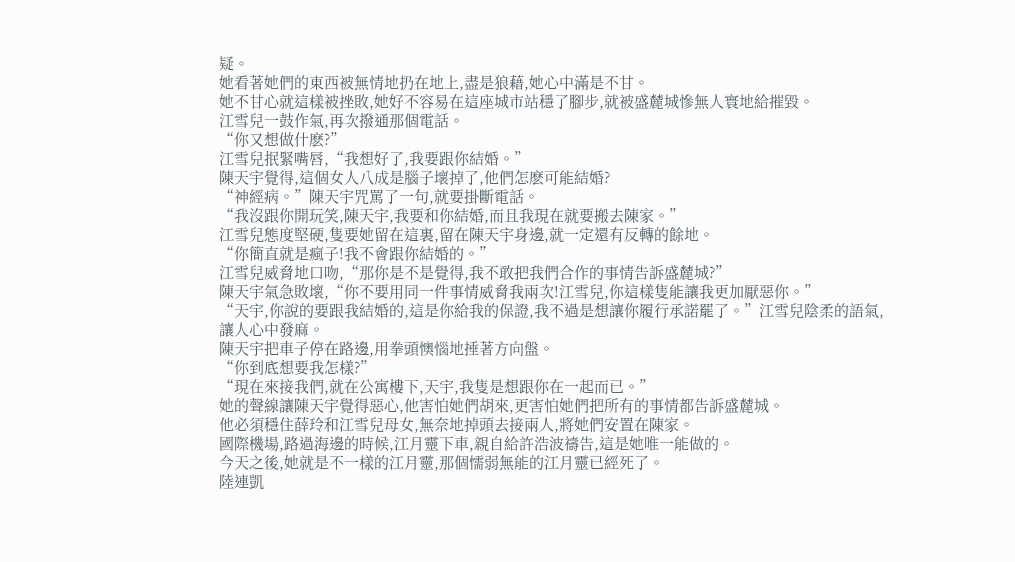疑。
她看著她們的東西被無情地扔在地上,盡是狼藉,她心中滿是不甘。
她不甘心就這樣被挫敗,她好不容易在這座城市站穩了腳步,就被盛麓城慘無人寰地給摧毀。
江雪兒一鼓作氣,再次撥通那個電話。
“你又想做什麽?”
江雪兒抿緊嘴唇,“我想好了,我要跟你結婚。”
陳天宇覺得,這個女人八成是腦子壞掉了,他們怎麽可能結婚?
“神經病。”陳天宇咒罵了一句,就要掛斷電話。
“我沒跟你開玩笑,陳天宇,我要和你結婚,而且我現在就要搬去陳家。”
江雪兒態度堅硬,隻要她留在這裏,留在陳天宇身邊,就一定還有反轉的餘地。
“你簡直就是瘋子!我不會跟你結婚的。”
江雪兒威脅地口吻,“那你是不是覺得,我不敢把我們合作的事情告訴盛麓城?”
陳天宇氣急敗壞,“你不要用同一件事情威脅我兩次!江雪兒,你這樣隻能讓我更加厭惡你。”
“天宇,你說的要跟我結婚的,這是你給我的保證,我不過是想讓你履行承諾罷了。”江雪兒陰柔的語氣,讓人心中發麻。
陳天宇把車子停在路邊,用拳頭懊惱地捶著方向盤。
“你到底想要我怎樣?”
“現在來接我們,就在公寓樓下,天宇,我隻是想跟你在一起而已。”
她的聲線讓陳天宇覺得惡心,他害怕她們胡來,更害怕她們把所有的事情都告訴盛麓城。
他必須穩住薛玲和江雪兒母女,無奈地掉頭去接兩人,將她們安置在陳家。
國際機場,路過海邊的時候,江月靈下車,親自給許浩波禱告,這是她唯一能做的。
今天之後,她就是不一樣的江月靈,那個懦弱無能的江月靈已經死了。
陸連凱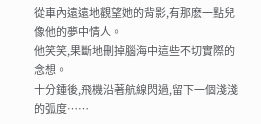從車內遠遠地觀望她的背影,有那麽一點兒像他的夢中情人。
他笑笑,果斷地刪掉腦海中這些不切實際的念想。
十分鍾後,飛機沿著航線閃過,留下一個淺淺的弧度……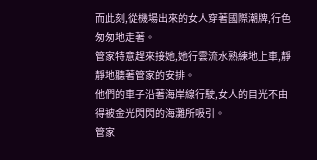而此刻,從機場出來的女人穿著國際潮牌,行色匆匆地走著。
管家特意趕來接她,她行雲流水熟練地上車,靜靜地聽著管家的安排。
他們的車子沿著海岸線行駛,女人的目光不由得被金光閃閃的海灘所吸引。
管家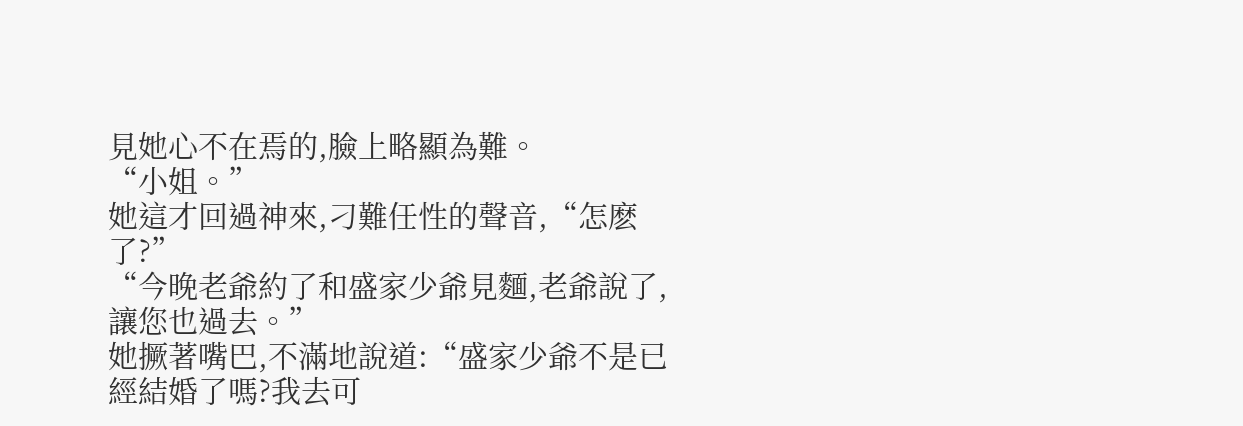見她心不在焉的,臉上略顯為難。
“小姐。”
她這才回過神來,刁難任性的聲音,“怎麽了?”
“今晚老爺約了和盛家少爺見麵,老爺說了,讓您也過去。”
她撅著嘴巴,不滿地說道:“盛家少爺不是已經結婚了嗎?我去可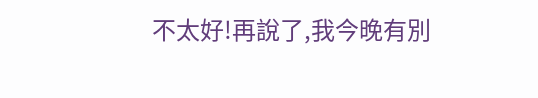不太好!再說了,我今晚有別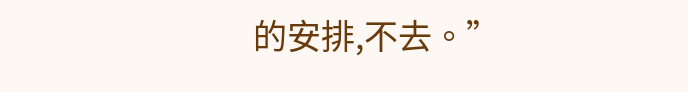的安排,不去。”